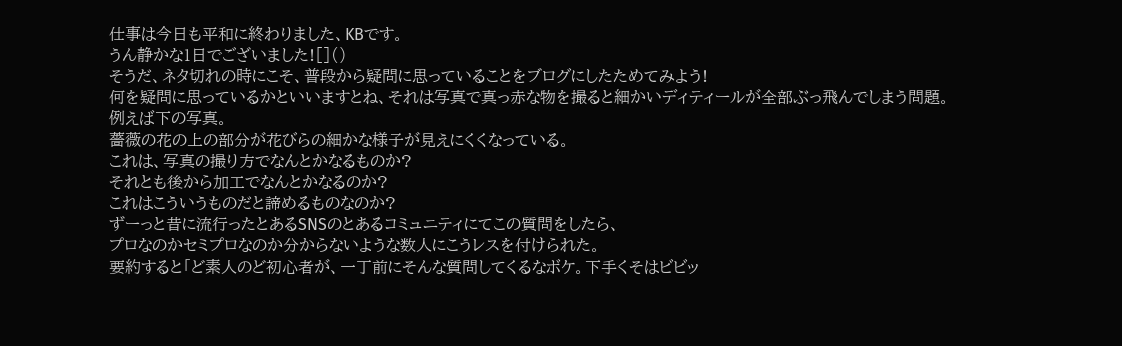仕事は今日も平和に終わりました、KBです。
うん静かな1日でございました![]()
そうだ、ネタ切れの時にこそ、普段から疑問に思っていることをブログにしたためてみよう!
何を疑問に思っているかといいますとね、それは写真で真っ赤な物を撮ると細かいディティールが全部ぶっ飛んでしまう問題。
例えば下の写真。
薔薇の花の上の部分が花びらの細かな様子が見えにくくなっている。
これは、写真の撮り方でなんとかなるものか?
それとも後から加工でなんとかなるのか?
これはこういうものだと諦めるものなのか?
ずーっと昔に流行ったとあるSNSのとあるコミュニティにてこの質問をしたら、
プロなのかセミプロなのか分からないような数人にこうレスを付けられた。
要約すると「ど素人のど初心者が、一丁前にそんな質問してくるなボケ。下手くそはビビッ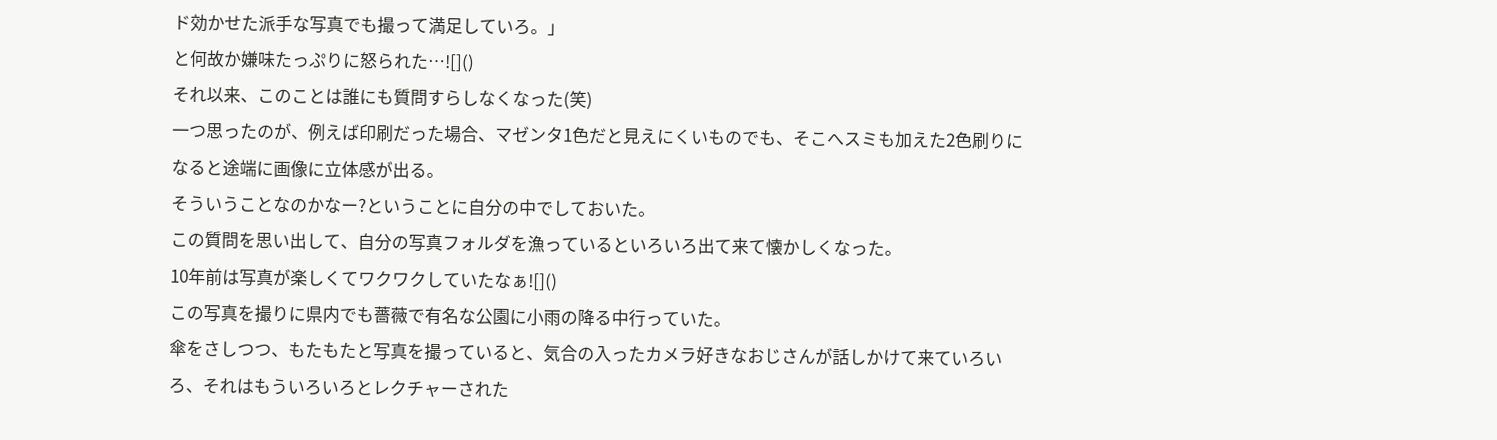ド効かせた派手な写真でも撮って満足していろ。」
と何故か嫌味たっぷりに怒られた…![]()
それ以来、このことは誰にも質問すらしなくなった(笑)
一つ思ったのが、例えば印刷だった場合、マゼンタ1色だと見えにくいものでも、そこへスミも加えた2色刷りになると途端に画像に立体感が出る。
そういうことなのかなー?ということに自分の中でしておいた。
この質問を思い出して、自分の写真フォルダを漁っているといろいろ出て来て懐かしくなった。
10年前は写真が楽しくてワクワクしていたなぁ![]()
この写真を撮りに県内でも薔薇で有名な公園に小雨の降る中行っていた。
傘をさしつつ、もたもたと写真を撮っていると、気合の入ったカメラ好きなおじさんが話しかけて来ていろいろ、それはもういろいろとレクチャーされた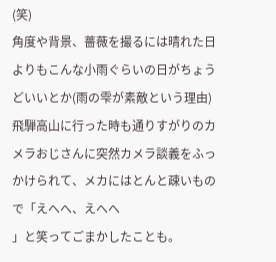(笑)
角度や背景、薔薇を撮るには晴れた日よりもこんな小雨ぐらいの日がちょうどいいとか(雨の雫が素敵という理由)
飛騨高山に行った時も通りすがりのカメラおじさんに突然カメラ談義をふっかけられて、メカにはとんと疎いもので「えへへ、えへへ
」と笑ってごまかしたことも。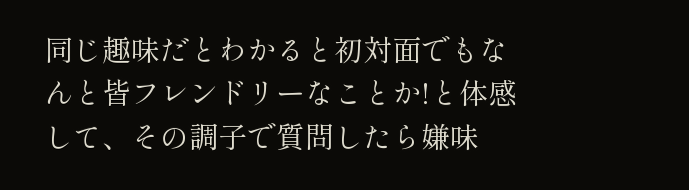同じ趣味だとわかると初対面でもなんと皆フレンドリーなことか!と体感して、その調子で質問したら嫌味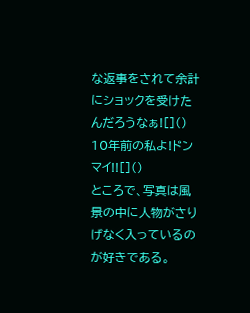な返事をされて余計にショックを受けたんだろうなぁ![]()
10年前の私よ!ドンマイ!![]()
ところで、写真は風景の中に人物がさりげなく入っているのが好きである。